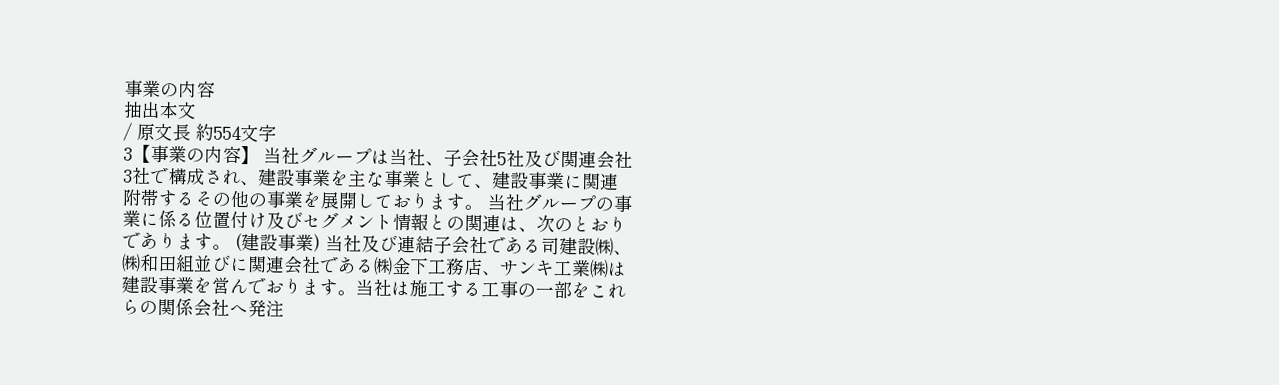事業の内容
抽出本文
/ 原文長 約554文字
3【事業の内容】 当社グループは当社、子会社5社及び関連会社3社で構成され、建設事業を主な事業として、建設事業に関連附帯するその他の事業を展開しております。 当社グループの事業に係る位置付け及びセグメント情報との関連は、次のとおりであります。 (建設事業) 当社及び連結子会社である司建設㈱、㈱和田組並びに関連会社である㈱金下工務店、サンキ工業㈱は建設事業を営んでおります。当社は施工する工事の一部をこれらの関係会社へ発注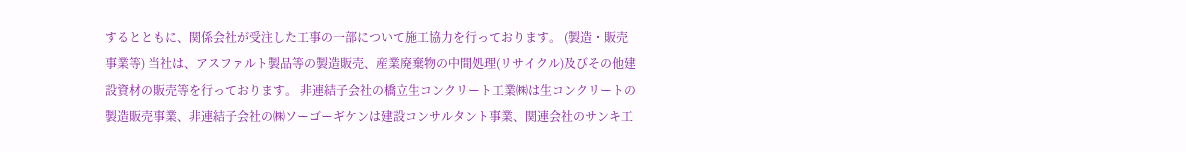するとともに、関係会社が受注した工事の一部について施工協力を行っております。 (製造・販売事業等) 当社は、アスファルト製品等の製造販売、産業廃棄物の中間処理(リサイクル)及びその他建設資材の販売等を行っております。 非連結子会社の橋立生コンクリート工業㈱は生コンクリートの製造販売事業、非連結子会社の㈱ソーゴーギケンは建設コンサルタント事業、関連会社のサンキ工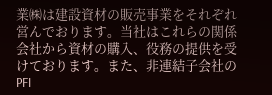業㈱は建設資材の販売事業をそれぞれ営んでおります。当社はこれらの関係会社から資材の購入、役務の提供を受けております。また、非連結子会社のPFI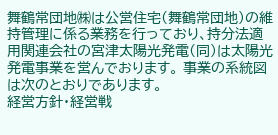舞鶴常団地㈱は公営住宅(舞鶴常団地)の維持管理に係る業務を行っており、持分法適用関連会社の宮津太陽光発電(同)は太陽光発電事業を営んでおります。 事業の系統図は次のとおりであります。
経営方針・経営戦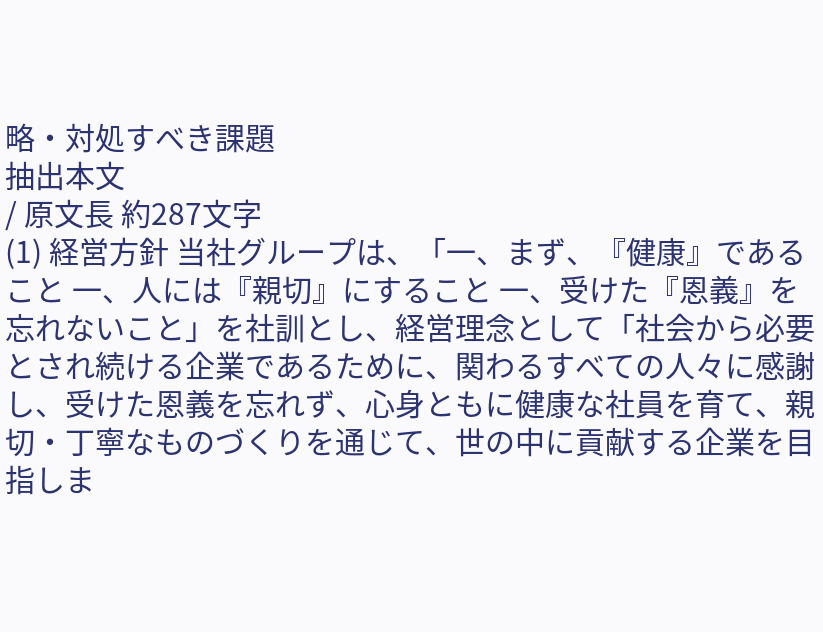略・対処すべき課題
抽出本文
/ 原文長 約287文字
(1) 経営方針 当社グループは、「一、まず、『健康』であること 一、人には『親切』にすること 一、受けた『恩義』を忘れないこと」を社訓とし、経営理念として「社会から必要とされ続ける企業であるために、関わるすべての人々に感謝し、受けた恩義を忘れず、心身ともに健康な社員を育て、親切・丁寧なものづくりを通じて、世の中に貢献する企業を目指しま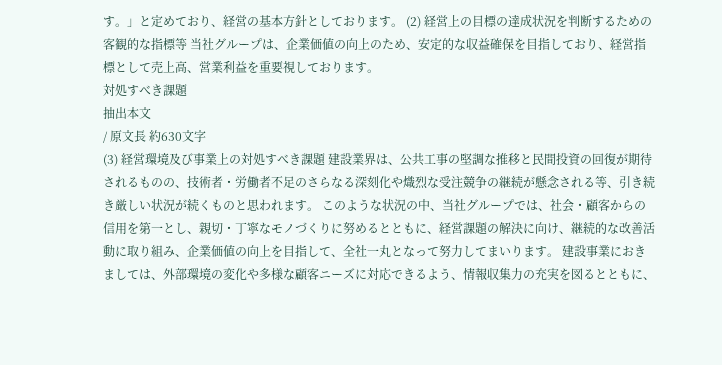す。」と定めており、経営の基本方針としております。 (2) 経営上の目標の達成状況を判断するための客観的な指標等 当社グループは、企業価値の向上のため、安定的な収益確保を目指しており、経営指標として売上高、営業利益を重要視しております。
対処すべき課題
抽出本文
/ 原文長 約630文字
(3) 経営環境及び事業上の対処すべき課題 建設業界は、公共工事の堅調な推移と民間投資の回復が期待されるものの、技術者・労働者不足のさらなる深刻化や熾烈な受注競争の継続が懸念される等、引き続き厳しい状況が続くものと思われます。 このような状況の中、当社グループでは、社会・顧客からの信用を第一とし、親切・丁寧なモノづくりに努めるとともに、経営課題の解決に向け、継続的な改善活動に取り組み、企業価値の向上を目指して、全社一丸となって努力してまいります。 建設事業におきましては、外部環境の変化や多様な顧客ニーズに対応できるよう、情報収集力の充実を図るとともに、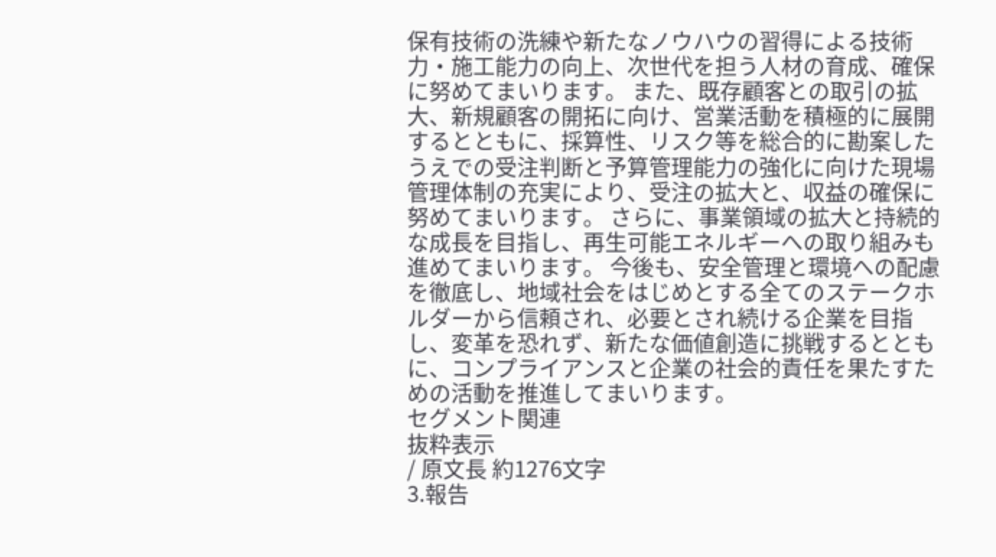保有技術の洗練や新たなノウハウの習得による技術力・施工能力の向上、次世代を担う人材の育成、確保に努めてまいります。 また、既存顧客との取引の拡大、新規顧客の開拓に向け、営業活動を積極的に展開するとともに、採算性、リスク等を総合的に勘案したうえでの受注判断と予算管理能力の強化に向けた現場管理体制の充実により、受注の拡大と、収益の確保に努めてまいります。 さらに、事業領域の拡大と持続的な成長を目指し、再生可能エネルギーへの取り組みも進めてまいります。 今後も、安全管理と環境への配慮を徹底し、地域社会をはじめとする全てのステークホルダーから信頼され、必要とされ続ける企業を目指し、変革を恐れず、新たな価値創造に挑戦するとともに、コンプライアンスと企業の社会的責任を果たすための活動を推進してまいります。
セグメント関連
抜粋表示
/ 原文長 約1276文字
3.報告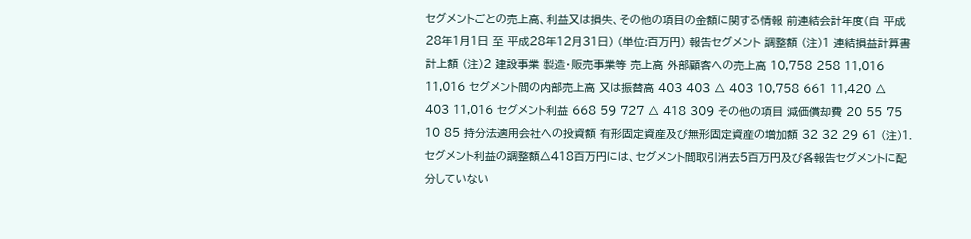セグメントごとの売上高、利益又は損失、その他の項目の金額に関する情報 前連結会計年度(自 平成28年1月1日 至 平成28年12月31日) (単位:百万円) 報告セグメント 調整額 (注)1 連結損益計算書 計上額 (注)2 建設事業 製造・販売事業等 売上高 外部顧客への売上高 10,758 258 11,016 11,016 セグメント間の内部売上高 又は振替高 403 403 △ 403 10,758 661 11,420 △ 403 11,016 セグメント利益 668 59 727 △ 418 309 その他の項目 減価償却費 20 55 75 10 85 持分法適用会社への投資額 有形固定資産及び無形固定資産の増加額 32 32 29 61 (注)1.セグメント利益の調整額△418百万円には、セグメント間取引消去5百万円及び各報告セグメントに配分していない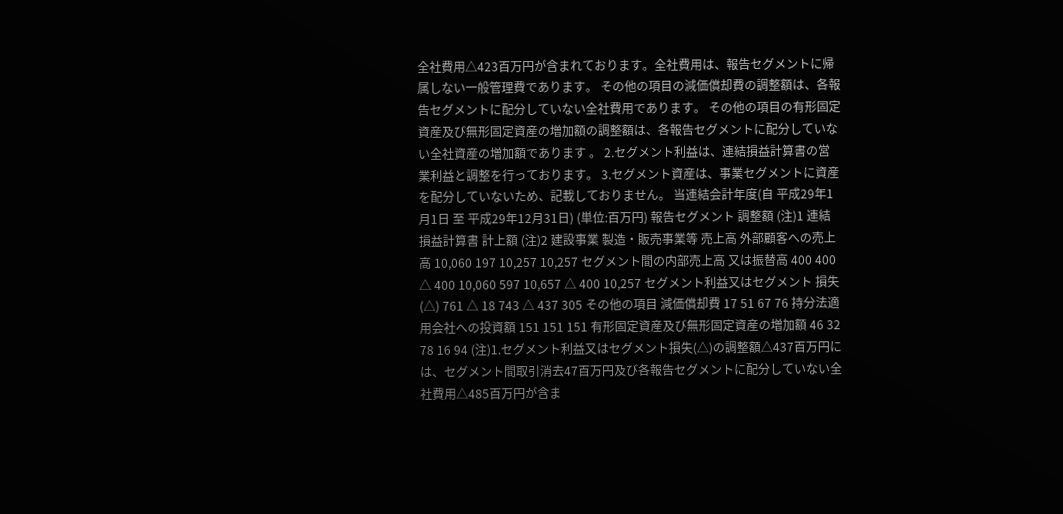全社費用△423百万円が含まれております。全社費用は、報告セグメントに帰属しない一般管理費であります。 その他の項目の減価償却費の調整額は、各報告セグメントに配分していない全社費用であります。 その他の項目の有形固定資産及び無形固定資産の増加額の調整額は、各報告セグメントに配分していない全社資産の増加額であります 。 2.セグメント利益は、連結損益計算書の営業利益と調整を行っております。 3.セグメント資産は、事業セグメントに資産を配分していないため、記載しておりません。 当連結会計年度(自 平成29年1月1日 至 平成29年12月31日) (単位:百万円) 報告セグメント 調整額 (注)1 連結損益計算書 計上額 (注)2 建設事業 製造・販売事業等 売上高 外部顧客への売上高 10,060 197 10,257 10,257 セグメント間の内部売上高 又は振替高 400 400 △ 400 10,060 597 10,657 △ 400 10,257 セグメント利益又はセグメント 損失(△) 761 △ 18 743 △ 437 305 その他の項目 減価償却費 17 51 67 76 持分法適用会社への投資額 151 151 151 有形固定資産及び無形固定資産の増加額 46 32 78 16 94 (注)1.セグメント利益又はセグメント損失(△)の調整額△437百万円には、セグメント間取引消去47百万円及び各報告セグメントに配分していない全社費用△485百万円が含ま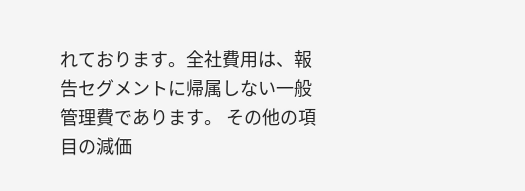れております。全社費用は、報告セグメントに帰属しない一般管理費であります。 その他の項目の減価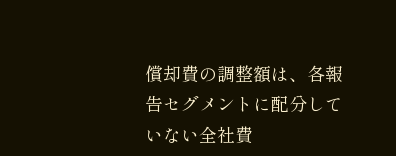償却費の調整額は、各報告セグメントに配分していない全社費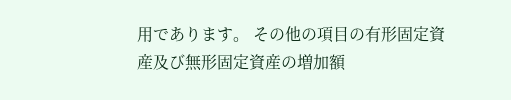用であります。 その他の項目の有形固定資産及び無形固定資産の増加額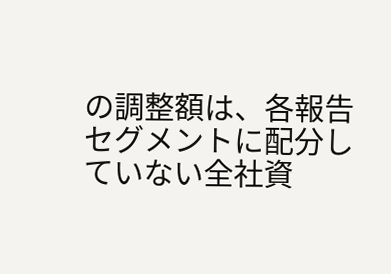の調整額は、各報告セグメントに配分していない全社資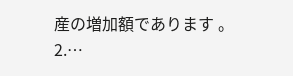産の増加額であります 。 2.…